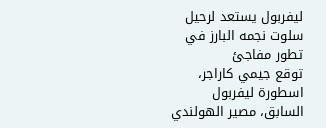ليفربول يستعد لرحيل سلوت نجمه البارز في تطور مفاجئ
توقع جيمي كاراجر، اسطورة ليفربول السابق، مصير الهولندي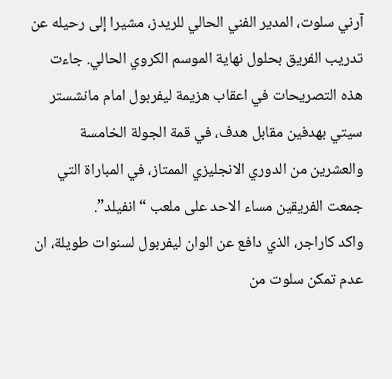آرني سلوت، المدير الفني الحالي للريدز، مشيرا إلى رحيله عن تدريب الفريق بحلول نهاية الموسم الكروي الحالي. جاءت هذه التصريحات في اعقاب هزيمة ليفربول امام مانشستر سيتي بهدفين مقابل هدف، في قمة الجولة الخامسة والعشرين من الدوري الانجليزي الممتاز، في المباراة التي جمعت الفريقين مساء الاحد على ملعب “انفيلد”.
واكد كاراجر، الذي دافع عن الوان ليفربول لسنوات طويلة، ان عدم تمكن سلوت من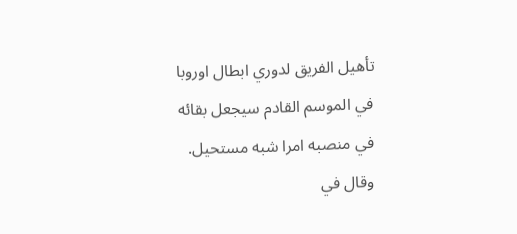تأهيل الفريق لدوري ابطال اوروبا في الموسم القادم سيجعل بقائه في منصبه امرا شبه مستحيل. وقال في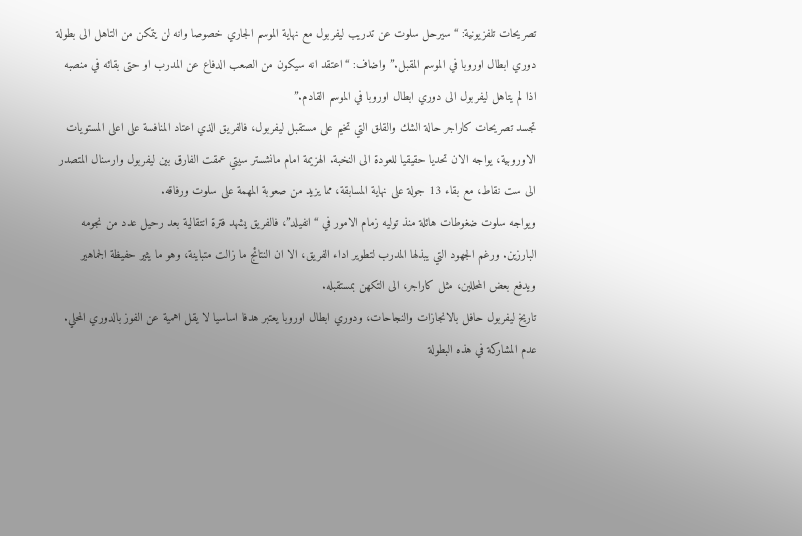تصريحات تلفزيونية: “سيرحل سلوت عن تدريب ليفربول مع نهاية الموسم الجاري خصوصا وانه لن يتمكن من التاهل الى بطولة دوري ابطال اوروبا في الموسم المقبل.” واضاف: “اعتقد انه سيكون من الصعب الدفاع عن المدرب او حتى بقائه في منصبه اذا لم يتاهل ليفربول الى دوري ابطال اوروبا في الموسم القادم.”
تجسد تصريحات كاراجر حالة الشك والقلق التي تخيم على مستقبل ليفربول، فالفريق الذي اعتاد المنافسة على اعلى المستويات الاوروبية، يواجه الان تحديا حقيقيا للعودة الى النخبة. الهزيمة امام مانشستر سيتي عمقت الفارق بين ليفربول وارسنال المتصدر الى ست نقاط، مع بقاء 13 جولة على نهاية المسابقة، مما يزيد من صعوبة المهمة على سلوت ورفاقه.
ويواجه سلوت ضغوطات هائلة منذ توليه زمام الامور في “انفيلد”، فالفريق يشهد فترة انتقالية بعد رحيل عدد من نجومه البارزين. ورغم الجهود التي يبذلها المدرب لتطوير اداء الفريق، الا ان النتائج ما زالت متباينة، وهو ما يثير حفيظة الجماهير ويدفع بعض المحللين، مثل كاراجر، الى التكهن بمستقبله.
تاريخ ليفربول حافل بالانجازات والنجاحات، ودوري ابطال اوروبا يعتبر هدفا اساسيا لا يقل اهمية عن الفوز بالدوري المحلي. عدم المشاركة في هذه البطولة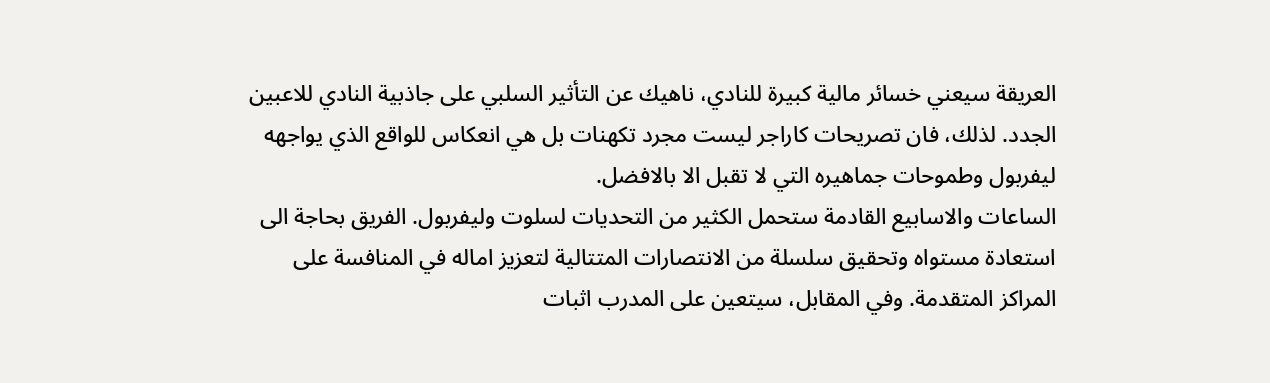العريقة سيعني خسائر مالية كبيرة للنادي، ناهيك عن التأثير السلبي على جاذبية النادي للاعبين الجدد. لذلك، فان تصريحات كاراجر ليست مجرد تكهنات بل هي انعكاس للواقع الذي يواجهه ليفربول وطموحات جماهيره التي لا تقبل الا بالافضل.
الساعات والاسابيع القادمة ستحمل الكثير من التحديات لسلوت وليفربول. الفريق بحاجة الى استعادة مستواه وتحقيق سلسلة من الانتصارات المتتالية لتعزيز اماله في المنافسة على المراكز المتقدمة. وفي المقابل، سيتعين على المدرب اثبات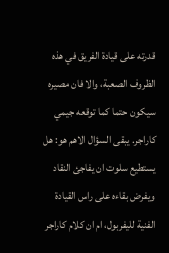قدرته على قيادة الفريق في هذه الظروف الصعبة، والا فان مصيره سيكون حتما كما توقعه جيمي كاراجر. يبقى السؤال الاهم هو: هل يستطيع سلوت ان يفاجئ النقاد ويفرض بقاءه على راس القيادة الفنية لليفربول، ام ان كلام كاراجر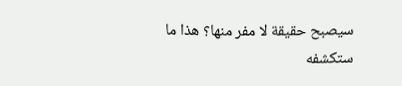سيصبح حقيقة لا مفر منها؟ هذا ما ستكشفه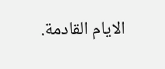الايام القادمة.